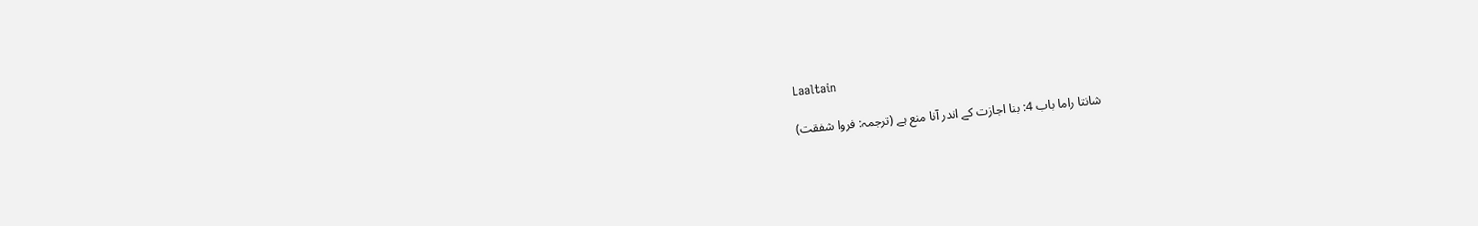Laaltain

شانتا راما باب 4: بنا اجازت کے اندر آنا منع ہے (ترجمہ: فروا شفقت)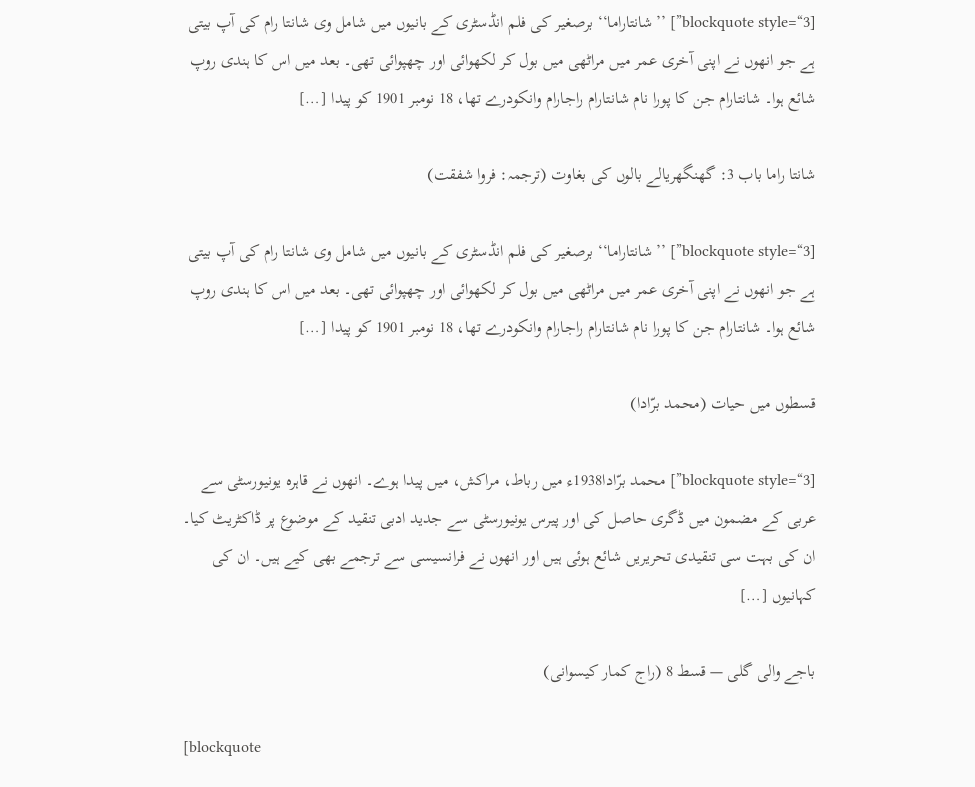[blockquote style=“3”] ’’شانتاراما‘‘ برصغیر کی فلم انڈسٹری کے بانیوں میں شامل وی شانتا رام کی آپ بیتی ہے جو انھوں نے اپنی آخری عمر میں مراٹھی میں بول کر لکھوائی اور چھپوائی تھی۔ بعد میں اس کا ہندی روپ شائع ہوا۔ شانتارام جن کا پورا نام شانتارام راجارام وانکودرے تھا، 18 نومبر 1901 کو پیدا […]

شانتا راما باب 3: گھنگھریالے بالوں کی بغاوت (ترجمہ: فروا شفقت)

[blockquote style=“3”] ’’شانتاراما‘‘ برصغیر کی فلم انڈسٹری کے بانیوں میں شامل وی شانتا رام کی آپ بیتی ہے جو انھوں نے اپنی آخری عمر میں مراٹھی میں بول کر لکھوائی اور چھپوائی تھی۔ بعد میں اس کا ہندی روپ شائع ہوا۔ شانتارام جن کا پورا نام شانتارام راجارام وانکودرے تھا، 18 نومبر 1901 کو پیدا […]

قسطوں میں حیات (محمد برّادا)

[blockquote style=“3”] محمد برّادا1938ء میں رباط، مراکش، میں پیدا ہوے۔ انھوں نے قاہرہ یونیورسٹی سے عربی کے مضمون میں ڈگری حاصل کی اور پیرس یونیورسٹی سے جدید ادبی تنقید کے موضوع پر ڈاکٹریٹ کیا۔ ان کی بہت سی تنقیدی تحریریں شائع ہوئی ہیں اور انھوں نے فرانسیسی سے ترجمے بھی کیے ہیں۔ ان کی کہانیوں […]

باجے والی گلی — قسط 8 (راج کمار کیسوانی)

[blockquote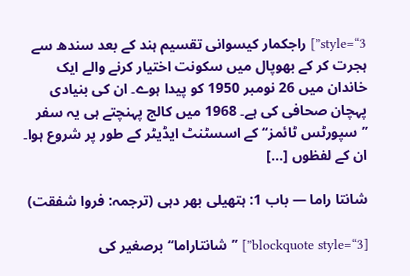style=“3”] راجکمار کیسوانی تقسیم ہند کے بعد سندھ سے ہجرت کر کے بھوپال میں سکونت اختیار کرنے والے ایک خاندان میں 26 نومبر 1950 کو پیدا ہوے۔ ان کی بنیادی پہچان صحافی کی ہے۔ 1968 میں کالج پہنچتے ہی یہ سفر ’’سپورٹس ٹائمز‘‘ کے اسسٹنٹ ایڈیٹر کے طور پر شروع ہوا۔ ان کے لفظوں […]

شانتا راما — باب 1: ہتھیلی بھر دہی (ترجمہ: فروا شفقت)

[blockquote style=“3”] ’’شانتاراما‘‘ برصغیر کی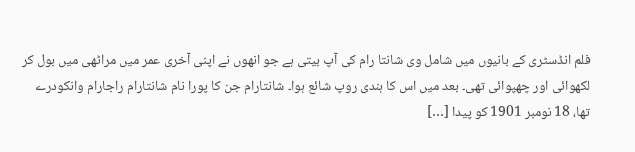فلم انڈسٹری کے بانیوں میں شامل وی شانتا رام کی آپ بیتی ہے جو انھوں نے اپنی آخری عمر میں مراٹھی میں بول کر لکھوائی اور چھپوائی تھی۔ بعد میں اس کا ہندی روپ شائع ہوا۔ شانتارام جن کا پورا نام شانتارام راجارام وانکودرے تھا، 18 نومبر 1901 کو پیدا […]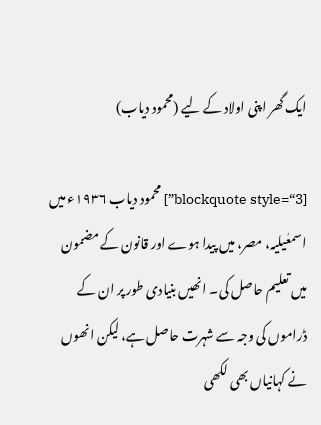ایک گھر اپنی اولاد کے لیے (محمود دیاب)

[blockquote style=“3”] محمود دیاب ۱۹۳۶ء میں اسمعٰیلیہ، مصر، میں پیدا ہوے اور قانون کے مضمون میں تعلیم حاصل کی۔ انھیں بنیادی طور پر ان کے ڈراموں کی وجہ سے شہرت حاصل ہے، لیکن انھوں نے کہانیاں بھی لکھی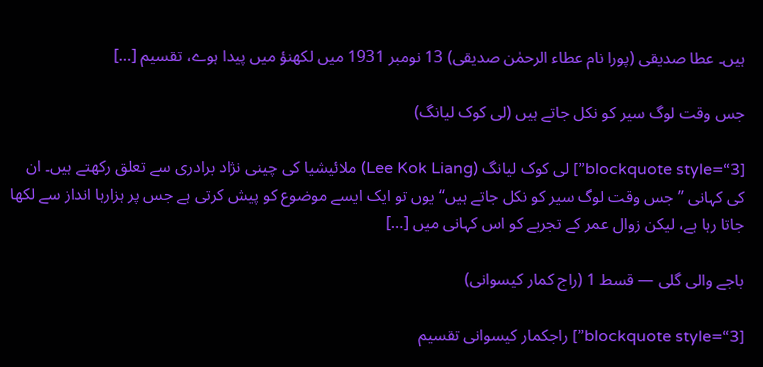ہیں۔ عطا صدیقی (پورا نام عطاء الرحمٰن صدیقی) 13 نومبر 1931 میں لکھنؤ میں پیدا ہوے، تقسیم […]

جس وقت لوگ سیر کو نکل جاتے ہیں (لی کوک لیانگ)

[blockquote style=“3”] لی کوک لیانگ (Lee Kok Liang) ملائیشیا کی چینی نژاد برادری سے تعلق رکھتے ہیں۔ ان کی کہانی ’’جس وقت لوگ سیر کو نکل جاتے ہیں‘‘ یوں تو ایک ایسے موضوع کو پیش کرتی ہے جس پر ہزارہا انداز سے لکھا جاتا رہا ہے، لیکن زوال عمر کے تجربے کو اس کہانی میں […]

باجے والی گلی — قسط 1 (راج کمار کیسوانی)

[blockquote style=“3”] راجکمار کیسوانی تقسیم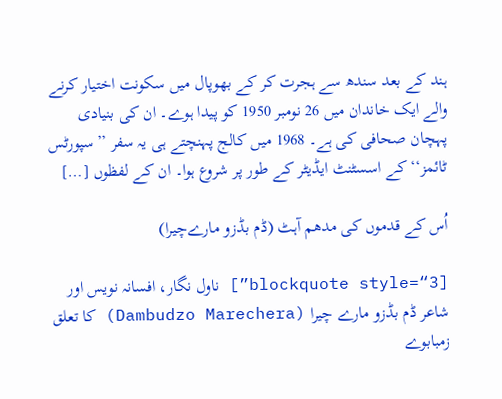ہند کے بعد سندھ سے ہجرت کر کے بھوپال میں سکونت اختیار کرنے والے ایک خاندان میں 26 نومبر 1950 کو پیدا ہوے۔ ان کی بنیادی پہچان صحافی کی ہے۔ 1968 میں کالج پہنچتے ہی یہ سفر ’’سپورٹس ٹائمز‘‘ کے اسسٹنٹ ایڈیٹر کے طور پر شروع ہوا۔ ان کے لفظوں […]

اُس کے قدموں کی مدھم آہٹ (ڈم بڈزو مارےچیرا)

[blockquote style=“3”] ناول نگار، افسانہ نویس اور شاعر ڈم بڈزو مارے چیرا (Dambudzo Marechera) کا تعلق زمبابوے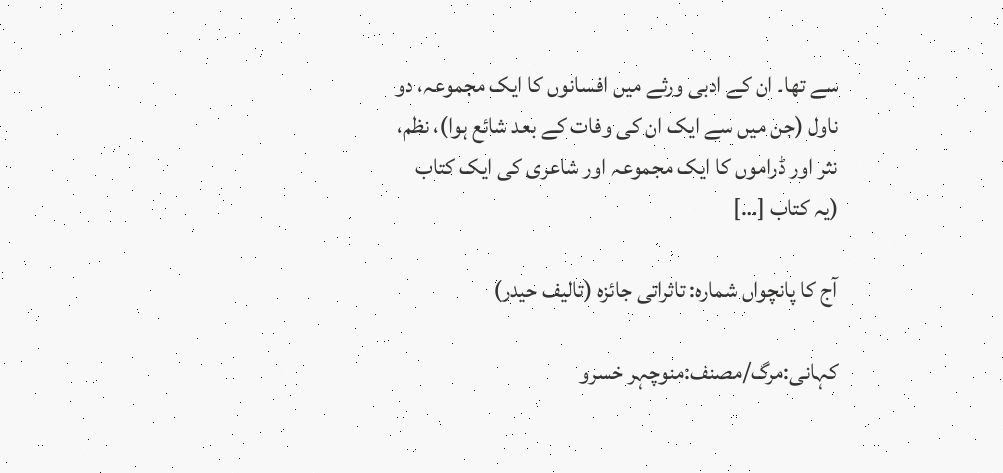سے تھا۔ ان کے ادبی ورثے میں افسانوں کا ایک مجموعہ، دو ناول (جن میں سے ایک ان کی وفات کے بعد شائع ہوا)، نظم، نثر اور ڈراموں کا ایک مجموعہ اور شاعری کی ایک کتاب (یہ کتاب […]

آج کا پانچواں شمارہ: تاثراتی جائزہ (تالیف حیدر)

کہانی:مرگ/مصنف:منوچہر خسرو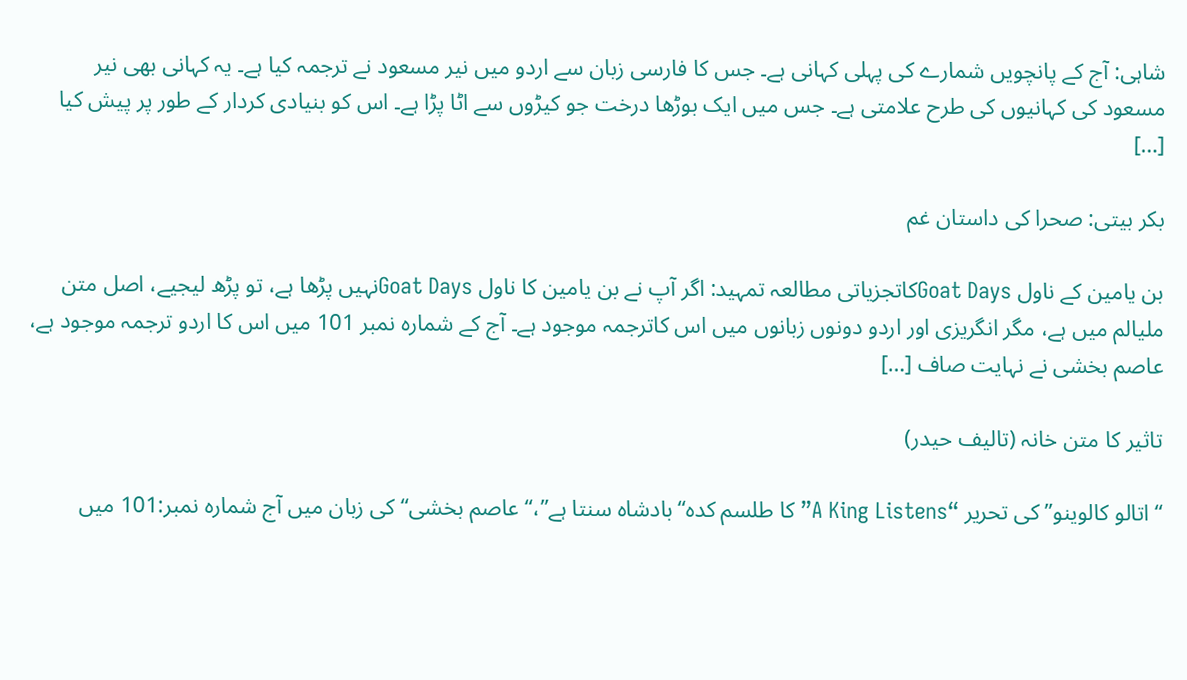شاہی: آج کے پانچویں شمارے کی پہلی کہانی ہے۔ جس کا فارسی زبان سے اردو میں نیر مسعود نے ترجمہ کیا ہے۔ یہ کہانی بھی نیر مسعود کی کہانیوں کی طرح علامتی ہے۔ جس میں ایک بوڑھا درخت جو کیڑوں سے اٹا پڑا ہے۔ اس کو بنیادی کردار کے طور پر پیش کیا […]

بکر بیتی: صحرا کی داستان غم

بن یامین کے ناول Goat Daysکاتجزیاتی مطالعہ تمہید: اگر آپ نے بن یامین کا ناول Goat Daysنہیں پڑھا ہے، تو پڑھ لیجیے، اصل متن ملیالم میں ہے، مگر انگریزی اور اردو دونوں زبانوں میں اس کاترجمہ موجود ہے۔ آج کے شمارہ نمبر 101 میں اس کا اردو ترجمہ موجود ہے، عاصم بخشی نے نہایت صاف […]

تاثیر کا متن خانہ (تالیف حیدر)

“اتالو کالوینو” کی تحریر “A King Listens” کا طلسم کدہ“بادشاہ سنتا ہے”،“عاصم بخشی“کی زبان میں آج شمارہ نمبر:101 میں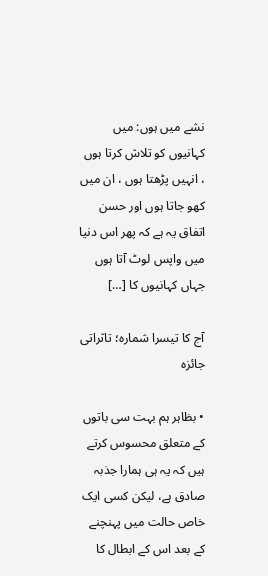نشے میں ہوں: میں کہانیوں کو تلاش کرتا ہوں ، انہیں پڑھتا ہوں ، ان میں کھو جاتا ہوں اور حسن اتفاق یہ ہے کہ پھر اس دنیا میں واپس لوٹ آتا ہوں جہاں کہانیوں کا […]

آج کا تیسرا شمارہ؛ تاثراتی جائزہ

• بظاہر ہم بہت سی باتوں کے متعلق محسوس کرتے ہیں کہ یہ ہی ہمارا جذبہ صادق ہے، لیکن کسی ایک خاص حالت میں پہنچنے کے بعد اس کے ابطال کا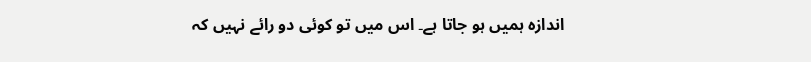اندازہ ہمیں ہو جاتا ہے۔ اس میں تو کوئی دو رائے نہیں کہ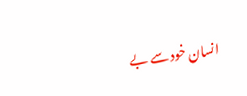انسان خود سے بے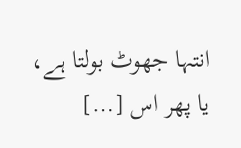انتہا جھوٹ بولتا ہے، یا پھر اس […]